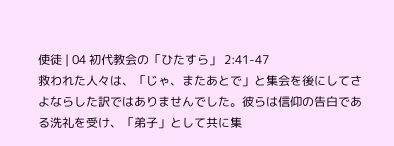使徒 | 04 初代教会の「ひたすら」 2:41-47
救われた人々は、「じゃ、またあとで」と集会を後にしてさよならした訳ではありませんでした。彼らは信仰の告白である洗礼を受け、「弟子」として共に集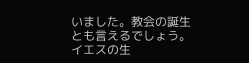いました。教会の誕生とも言えるでしょう。イエスの生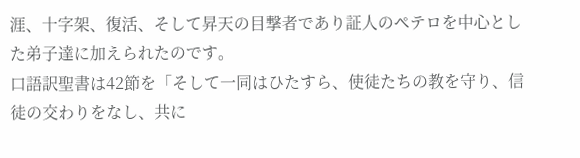涯、十字架、復活、そして昇天の目撃者であり証人のペテロを中心とした弟子達に加えられたのです。
口語訳聖書は42節を「そして一同はひたすら、使徒たちの教を守り、信徒の交わりをなし、共に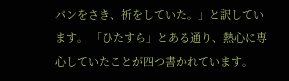パンをさき、祈をしていた。」と訳しています。 「ひたすら」とある通り、熱心に専心していたことが四つ書かれています。